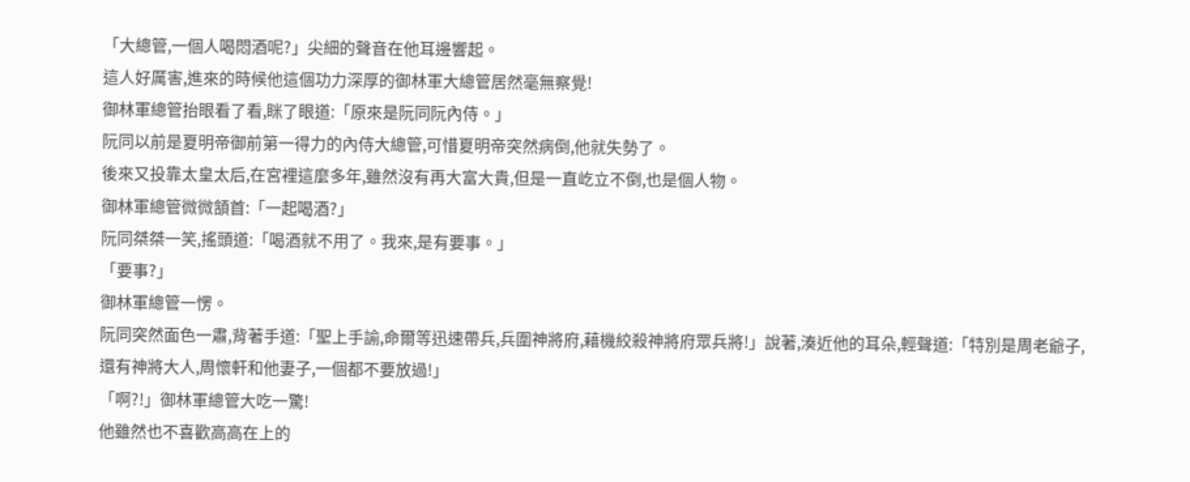「大總管,一個人喝悶酒呢?」尖細的聲音在他耳邊響起。
這人好厲害,進來的時候他這個功力深厚的御林軍大總管居然毫無察覺!
御林軍總管抬眼看了看,眯了眼道:「原來是阮同阮內侍。」
阮同以前是夏明帝御前第一得力的內侍大總管,可惜夏明帝突然病倒,他就失勢了。
後來又投靠太皇太后,在宮裡這麼多年,雖然沒有再大富大貴,但是一直屹立不倒,也是個人物。
御林軍總管微微頷首:「一起喝酒?」
阮同桀桀一笑,搖頭道:「喝酒就不用了。我來,是有要事。」
「要事?」
御林軍總管一愣。
阮同突然面色一肅,背著手道:「聖上手諭,命爾等迅速帶兵,兵圍神將府,藉機絞殺神將府眾兵將!」說著,湊近他的耳朵,輕聲道:「特別是周老爺子,還有神將大人,周懷軒和他妻子,一個都不要放過!」
「啊?!」御林軍總管大吃一驚!
他雖然也不喜歡高高在上的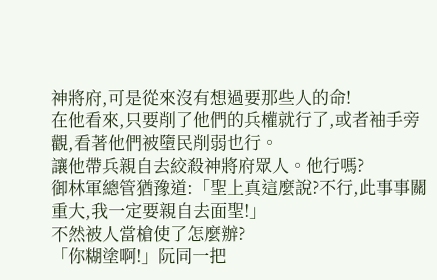神將府,可是從來沒有想過要那些人的命!
在他看來,只要削了他們的兵權就行了,或者袖手旁觀,看著他們被墮民削弱也行。
讓他帶兵親自去絞殺神將府眾人。他行嗎?
御林軍總管猶豫道:「聖上真這麼說?不行,此事事關重大,我一定要親自去面聖!」
不然被人當槍使了怎麼辦?
「你糊塗啊!」阮同一把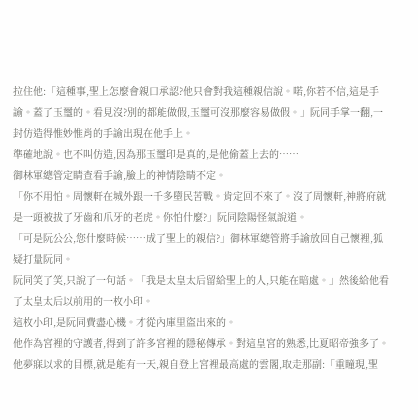拉住他:「這種事,聖上怎麼會親口承認?他只會對我這種親信說。喏,你若不信,這是手諭。蓋了玉璽的。看見沒?別的都能做假,玉璽可沒那麼容易做假。」阮同手掌一翻,一封仿造得惟妙惟肖的手諭出現在他手上。
準確地說。也不叫仿造,因為那玉璽印是真的,是他偷蓋上去的……
御林軍總管定睛查看手諭,臉上的神情陰晴不定。
「你不用怕。周懷軒在城外跟一千多墮民苦戰。肯定回不來了。沒了周懷軒,神將府就是一頭被拔了牙齒和爪牙的老虎。你怕什麼?」阮同陰陽怪氣說道。
「可是阮公公,您什麼時候……成了聖上的親信?」御林軍總管將手諭放回自己懷裡,狐疑打量阮同。
阮同笑了笑,只說了一句話。「我是太皇太后留給聖上的人,只能在暗處。」然後給他看了太皇太后以前用的一枚小印。
這枚小印,是阮同費盡心機。才從內庫里盜出來的。
他作為宮裡的守護者,得到了許多宮裡的隱秘傳承。對這皇宮的熟悉,比夏昭帝強多了。
他夢寐以求的目標,就是能有一天,親自登上宮裡最高處的雲閣,取走那副:「重瞳現,聖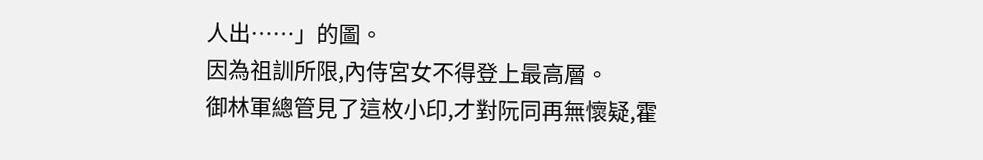人出……」的圖。
因為祖訓所限,內侍宮女不得登上最高層。
御林軍總管見了這枚小印,才對阮同再無懷疑,霍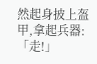然起身披上盔甲,拿起兵器:「走!」